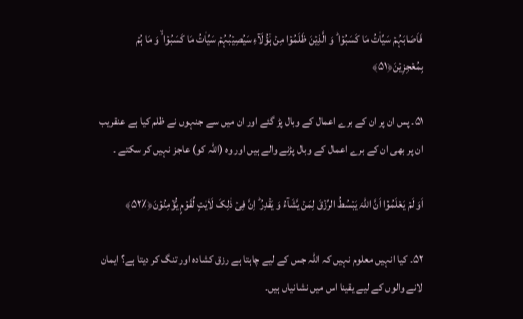فَاَصَابَہُمۡ سَیِّاٰتُ مَا کَسَبُوۡا ؕ وَ الَّذِیۡنَ ظَلَمُوۡا مِنۡ ہٰۤؤُلَآءِ سَیُصِیۡبُہُمۡ سَیِّاٰتُ مَا کَسَبُوۡا ۙ وَ مَا ہُمۡ بِمُعۡجِزِیۡنَ﴿۵۱﴾

۵۱۔ پس ان پر ان کے برے اعمال کے وبال پڑ گئے اور ان میں سے جنہوں نے ظلم کیا ہے عنقریب ان پر بھی ان کے برے اعمال کے وبال پڑنے والے ہیں اور وہ (اللہ کو) عاجز نہیں کر سکتے ۔

اَوَ لَمۡ یَعۡلَمُوۡۤا اَنَّ اللّٰہَ یَبۡسُطُ الرِّزۡقَ لِمَنۡ یَّشَآءُ وَ یَقۡدِرُ ؕ اِنَّ فِیۡ ذٰلِکَ لَاٰیٰتٍ لِّقَوۡمٍ یُّؤۡمِنُوۡنَ﴿٪۵۲﴾

۵۲۔ کیا انہیں معلوم نہیں کہ اللہ جس کے لیے چاہتا ہے رزق کشادہ اور تنگ کر دیتا ہے؟ ایمان لانے والوں کے لیے یقینا اس میں نشانیاں ہیں۔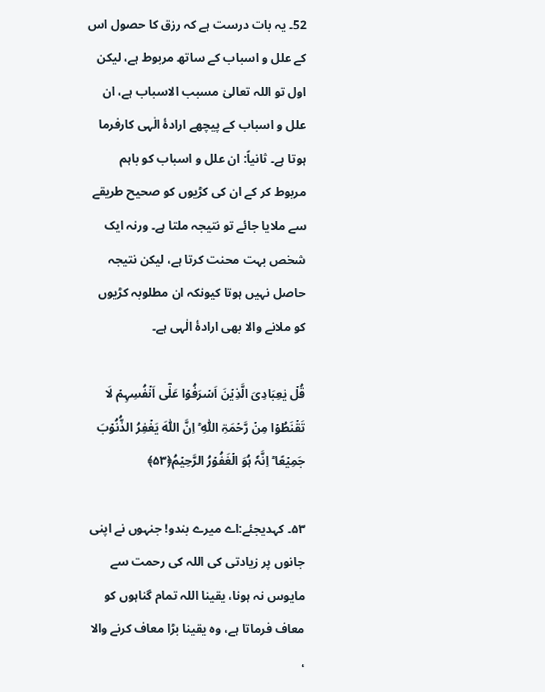52۔ یہ بات درست ہے کہ رزق کا حصول اس کے علل و اسباب کے ساتھ مربوط ہے، لیکن اول تو اللہ تعالیٰ مسبب الاسباب ہے، ان علل و اسباب کے پیچھے ارادۀ الٰہی کارفرما ہوتا ہے۔ ثانیاً: ان علل و اسباب کو باہم مربوط کر کے ان کی کڑیوں کو صحیح طریقے سے ملایا جائے تو نتیجہ ملتا ہے۔ ورنہ ایک شخص بہت محنت کرتا ہے، لیکن نتیجہ حاصل نہیں ہوتا کیونکہ ان مطلوبہ کڑیوں کو ملانے والا بھی ارادۀ الٰہی ہے۔

قُلۡ یٰعِبَادِیَ الَّذِیۡنَ اَسۡرَفُوۡا عَلٰۤی اَنۡفُسِہِمۡ لَا تَقۡنَطُوۡا مِنۡ رَّحۡمَۃِ اللّٰہِ ؕ اِنَّ اللّٰہَ یَغۡفِرُ الذُّنُوۡبَ جَمِیۡعًا ؕ اِنَّہٗ ہُوَ الۡغَفُوۡرُ الرَّحِیۡمُ﴿۵۳﴾

۵۳۔ کہدیجئے:اے میرے بندو! جنہوں نے اپنی جانوں پر زیادتی کی اللہ کی رحمت سے مایوس نہ ہونا، یقینا اللہ تمام گناہوں کو معاف فرماتا ہے، وہ یقینا بڑا معاف کرنے والا ،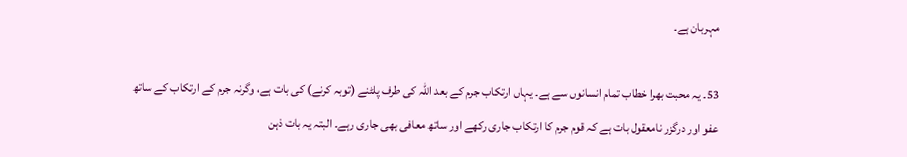مہربان ہے۔

53۔ یہ محبت بھرا خطاب تمام انسانوں سے ہے۔ یہاں ارتکاب جرم کے بعد اللہ کی طرف پلٹنے (توبہ کرنے) کی بات ہے، وگرنہ جرم کے ارتکاب کے ساتھ عفو اور درگزر نامعقول بات ہے کہ قوم جرم کا ارتکاب جاری رکھے اور ساتھ معافی بھی جاری رہے۔ البتہ یہ بات ذہن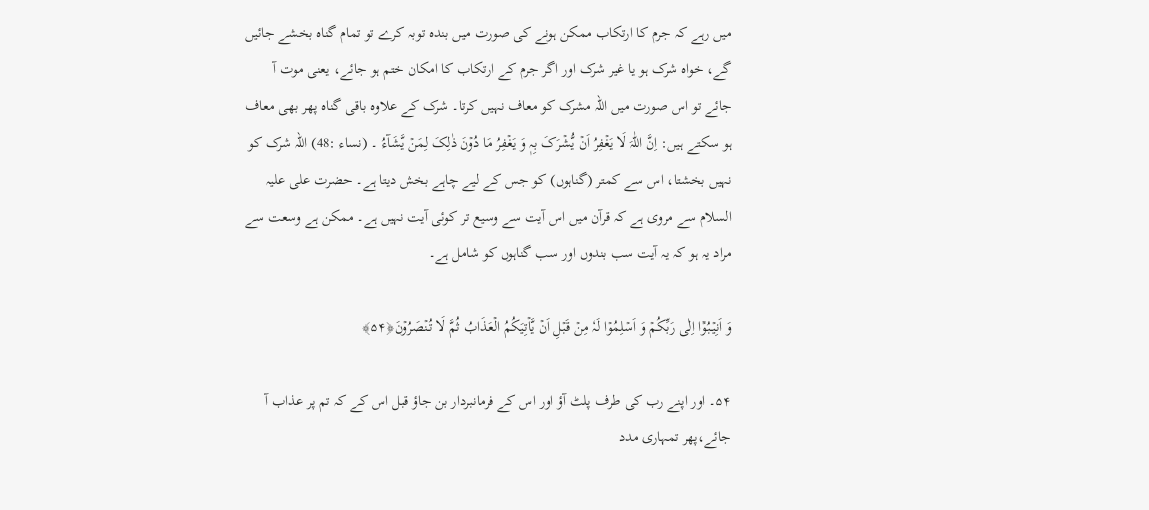میں رہے کہ جرم کا ارتکاب ممکن ہونے کی صورت میں بندہ توبہ کرے تو تمام گناہ بخشے جائیں گے، خواہ شرک ہو یا غیر شرک اور اگر جرم کے ارتکاب کا امکان ختم ہو جائے، یعنی موت آ جائے تو اس صورت میں اللہ مشرک کو معاف نہیں کرتا۔ شرک کے علاوہ باقی گناہ پھر بھی معاف ہو سکتے ہیں: اِنَّ اللّٰہَ لَا یَغۡفِرُ اَنۡ یُّشۡرَکَ بِہٖ وَ یَغۡفِرُ مَا دُوۡنَ ذٰلِکَ لِمَنۡ یَّشَآءُ ۔ (نساء :48) اللہ شرک کو نہیں بخشتا، اس سے کمتر (گناہوں) کو جس کے لیے چاہے بخش دیتا ہے۔ حضرت علی علیہ السلام سے مروی ہے کہ قرآن میں اس آیت سے وسیع تر کوئی آیت نہیں ہے۔ ممکن ہے وسعت سے مراد یہ ہو کہ یہ آیت سب بندوں اور سب گناہوں کو شامل ہے۔

وَ اَنِیۡبُوۡۤا اِلٰی رَبِّکُمۡ وَ اَسۡلِمُوۡا لَہٗ مِنۡ قَبۡلِ اَنۡ یَّاۡتِیَکُمُ الۡعَذَابُ ثُمَّ لَا تُنۡصَرُوۡنَ﴿۵۴﴾

۵۴۔ اور اپنے رب کی طرف پلٹ آؤ اور اس کے فرمانبردار بن جاؤ قبل اس کے کہ تم پر عذاب آ جائے،پھر تمہاری مدد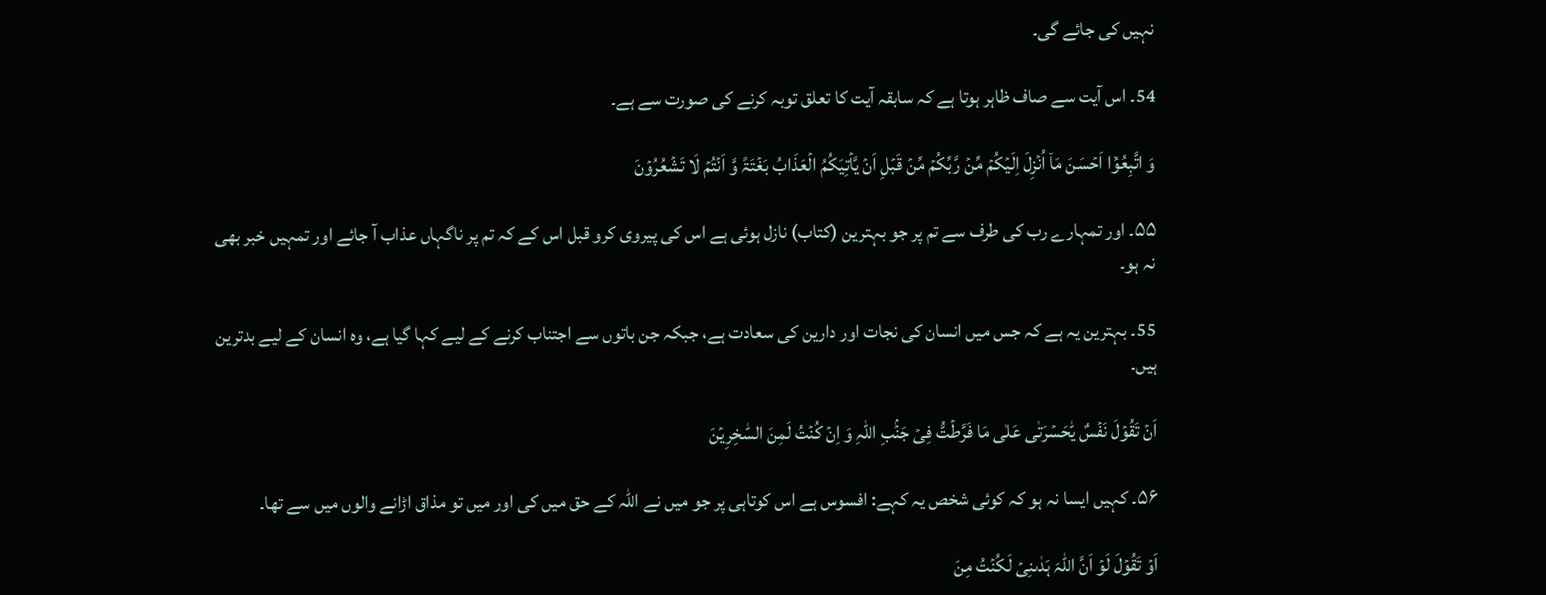نہیں کی جائے گی۔

54۔ اس آیت سے صاف ظاہر ہوتا ہے کہ سابقہ آیت کا تعلق توبہ کرنے کی صورت سے ہے۔

وَ اتَّبِعُوۡۤا اَحۡسَنَ مَاۤ اُنۡزِلَ اِلَیۡکُمۡ مِّنۡ رَّبِّکُمۡ مِّنۡ قَبۡلِ اَنۡ یَّاۡتِیَکُمُ الۡعَذَابُ بَغۡتَۃً وَّ اَنۡتُمۡ لَا تَشۡعُرُوۡنَ

۵۵۔ اور تمہارے رب کی طرف سے تم پر جو بہترین (کتاب) نازل ہوئی ہے اس کی پیروی کرو قبل اس کے کہ تم پر ناگہاں عذاب آ جائے اور تمہیں خبر بھی نہ ہو۔

55۔ بہترین یہ ہے کہ جس میں انسان کی نجات اور دارین کی سعادت ہے، جبکہ جن باتوں سے اجتناب کرنے کے لیے کہا گیا ہے، وہ انسان کے لیے بدترین ہیں۔

اَنۡ تَقُوۡلَ نَفۡسٌ یّٰحَسۡرَتٰی عَلٰی مَا فَرَّطۡتُّ فِیۡ جَنۡۢبِ اللّٰہِ وَ اِنۡ کُنۡتُ لَمِنَ السّٰخِرِیۡنَ

۵۶۔ کہیں ایسا نہ ہو کہ کوئی شخص یہ کہے: افسوس ہے اس کوتاہی پر جو میں نے اللہ کے حق میں کی اور میں تو مذاق اڑانے والوں میں سے تھا۔

اَوۡ تَقُوۡلَ لَوۡ اَنَّ اللّٰہَ ہَدٰىنِیۡ لَکُنۡتُ مِنَ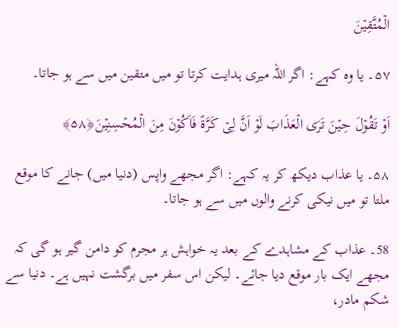الۡمُتَّقِیۡنَ

۵۷۔ یا وہ کہے: اگر اللہ میری ہدایت کرتا تو میں متقین میں سے ہو جاتا۔

اَوۡ تَقُوۡلَ حِیۡنَ تَرَی الۡعَذَابَ لَوۡ اَنَّ لِیۡ کَرَّۃً فَاَکُوۡنَ مِنَ الۡمُحۡسِنِیۡنَ﴿۵۸﴾

۵۸۔ یا عذاب دیکھ کر یہ کہے: اگر مجھے واپس (دنیا میں) جانے کا موقع ملتا تو میں نیکی کرنے والوں میں سے ہو جاتا۔

58۔ عذاب کے مشاہدے کے بعد یہ خواہش ہر مجرم کو دامن گیر ہو گی کہ مجھے ایک بار موقع دیا جائے۔ لیکن اس سفر میں برگشت نہیں ہے۔ دنیا سے شکم مادر،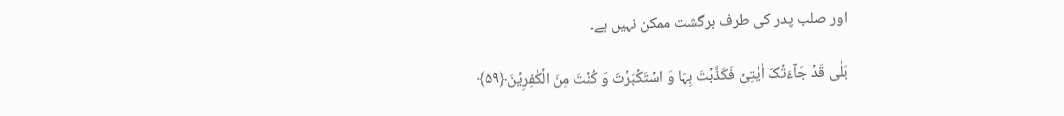اور صلب پدر کی طرف برگشت ممکن نہیں ہے۔

بَلٰی قَدۡ جَآءَتۡکَ اٰیٰتِیۡ فَکَذَّبۡتَ بِہَا وَ اسۡتَکۡبَرۡتَ وَ کُنۡتَ مِنَ الۡکٰفِرِیۡنَ﴿۵۹﴾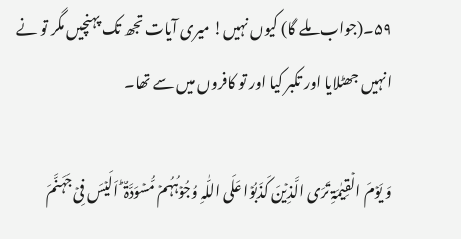۵۹۔(جواب ملے گا) کیوں نہیں! میری آیات تجھ تک پہنچیں مگر تو نے انہیں جھٹلایا اور تکبر کیا اور تو کافروں میں سے تھا۔

وَ یَوۡمَ الۡقِیٰمَۃِ تَرَی الَّذِیۡنَ کَذَبُوۡا عَلَی اللّٰہِ وُجُوۡہُہُمۡ مُّسۡوَدَّۃٌ ؕ اَلَیۡسَ فِیۡ جَہَنَّمَ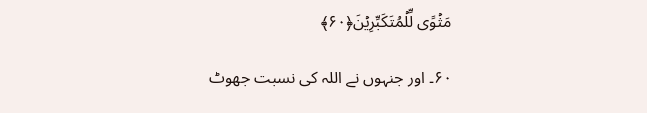مَثۡوًی لِّلۡمُتَکَبِّرِیۡنَ﴿۶۰﴾

۶۰۔ اور جنہوں نے اللہ کی نسبت جھوٹ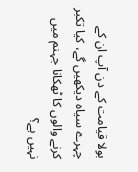بولا قیامت کے دن آپ ان کے چہرے سیاہ دیکھیں گے، کیا تکبر کرنے والوں کا ٹھکانا جہنم میں نہیں ہے؟